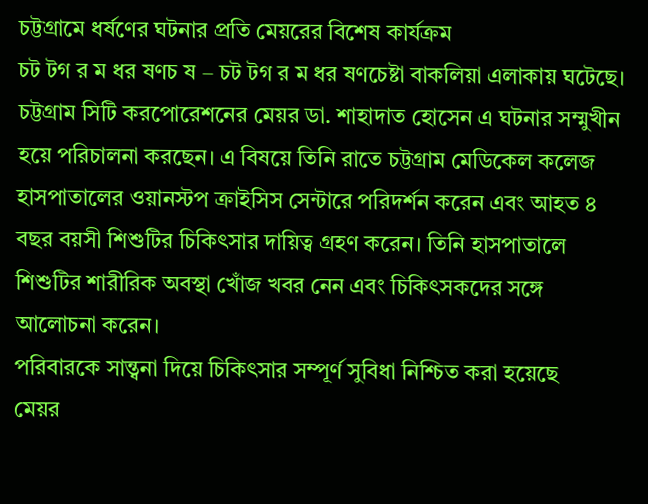চট্টগ্রামে ধর্ষণের ঘটনার প্রতি মেয়রের বিশেষ কার্যক্রম
চট টগ র ম ধর ষণচ ষ – চট টগ র ম ধর ষণচেষ্টা বাকলিয়া এলাকায় ঘটেছে। চট্টগ্রাম সিটি করপোরেশনের মেয়র ডা. শাহাদাত হোসেন এ ঘটনার সম্মুখীন হয়ে পরিচালনা করছেন। এ বিষয়ে তিনি রাতে চট্টগ্রাম মেডিকেল কলেজ হাসপাতালের ওয়ানস্টপ ক্রাইসিস সেন্টারে পরিদর্শন করেন এবং আহত ৪ বছর বয়সী শিশুটির চিকিৎসার দায়িত্ব গ্রহণ করেন। তিনি হাসপাতালে শিশুটির শারীরিক অবস্থা খোঁজ খবর নেন এবং চিকিৎসকদের সঙ্গে আলোচনা করেন।
পরিবারকে সান্ত্বনা দিয়ে চিকিৎসার সম্পূর্ণ সুবিধা নিশ্চিত করা হয়েছে
মেয়র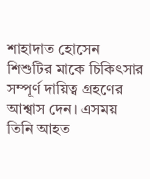শাহাদাত হোসেন শিশুটির মাকে চিকিৎসার সম্পূর্ণ দায়িত্ব গ্রহণের আশ্বাস দেন। এসময় তিনি আহত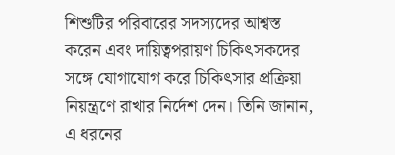শিশুটির পরিবারের সদস্যদের আশ্বস্ত করেন এবং দায়িত্বপরায়ণ চিকিৎসকদের সঙ্গে যোগাযোগ করে চিকিৎসার প্রক্রিয়া নিয়ন্ত্রণে রাখার নির্দেশ দেন। তিনি জানান, এ ধরনের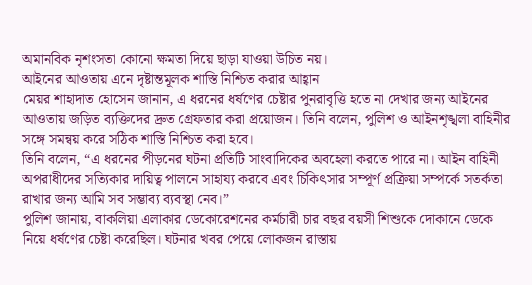অমানবিক নৃশংসতা কোনো ক্ষমতা দিয়ে ছাড়া যাওয়া উচিত নয়।
আইনের আওতায় এনে দৃষ্টান্তমূলক শাস্তি নিশ্চিত করার আহ্বান
মেয়র শাহাদাত হোসেন জানান, এ ধরনের ধর্ষণের চেষ্টার পুনরাবৃত্তি হতে না দেখার জন্য আইনের আওতায় জড়িত ব্যক্তিদের দ্রুত গ্রেফতার করা প্রয়োজন। তিনি বলেন, পুলিশ ও আইনশৃঙ্খলা বাহিনীর সঙ্গে সমন্বয় করে সঠিক শাস্তি নিশ্চিত করা হবে।
তিনি বলেন, “এ ধরনের পীড়নের ঘটনা প্রতিটি সাংবাদিকের অবহেলা করতে পারে না। আইন বাহিনী অপরাধীদের সত্যিকার দায়িত্ব পালনে সাহায্য করবে এবং চিকিৎসার সম্পূর্ণ প্রক্রিয়া সম্পর্কে সতর্কতা রাখার জন্য আমি সব সম্ভাব্য ব্যবস্থা নেব।”
পুলিশ জানায়, বাকলিয়া এলাকার ডেকোরেশনের কর্মচারী চার বছর বয়সী শিশুকে দোকানে ডেকে নিয়ে ধর্ষণের চেষ্টা করেছিল। ঘটনার খবর পেয়ে লোকজন রাস্তায়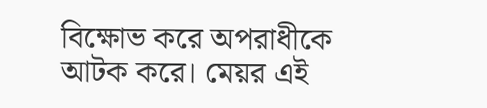বিক্ষোভ করে অপরাধীকে আটক করে। মেয়র এই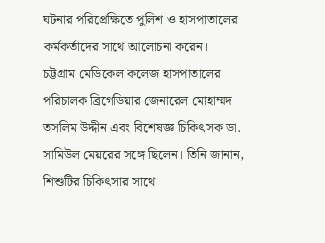ঘটনার পরিপ্রেক্ষিতে পুলিশ ও হাসপাতালের কর্মকর্তাদের সাথে আলোচনা করেন।
চট্টগ্রাম মেডিকেল কলেজ হাসপাতালের পরিচালক ব্রিগেডিয়ার জেনারেল মোহাম্মদ তসলিম উদ্দীন এবং বিশেষজ্ঞ চিকিৎসক ডা. সামিউল মেয়রের সঙ্গে ছিলেন। তিনি জানান, শিশুটির চিকিৎসার সাথে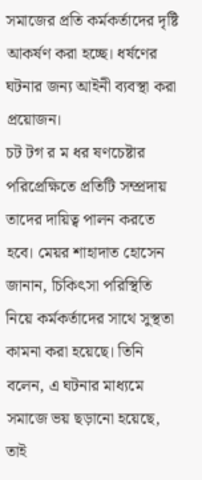সমাজের প্রতি কর্মকর্তাদের দৃষ্টি আকর্ষণ করা হচ্ছে। ধর্ষণের ঘটনার জন্য আইনী ব্যবস্থা করা প্রয়োজন।
চট টগ র ম ধর ষণচেষ্টার পরিপ্রেক্ষিতে প্রতিটি সম্প্রদায় তাদের দায়িত্ব পালন করতে হবে। মেয়র শাহাদাত হোসেন জানান, চিকিৎসা পরিস্থিতি নিয়ে কর্মকর্তাদের সাথে সুস্থতা কামনা করা হয়েছে। তিনি বলেন, এ ঘটনার মাধ্যমে সমাজে ভয় ছড়ানো হয়েছে, তাই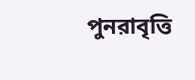পুনরাবৃত্তি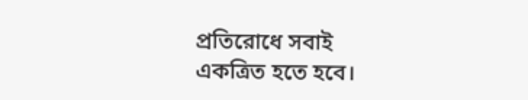প্রতিরোধে সবাই একত্রিত হতে হবে।